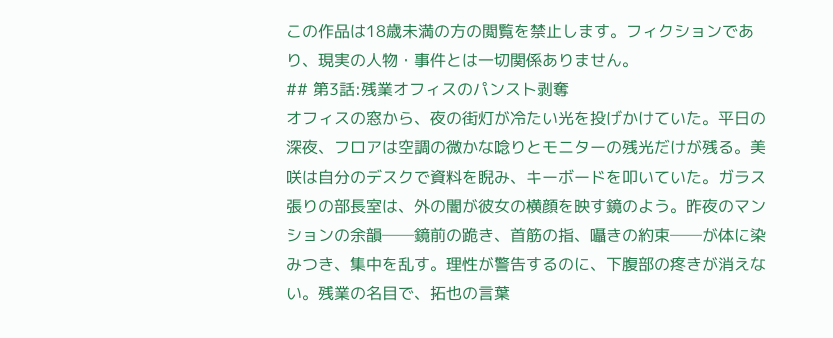この作品は18歳未満の方の閲覧を禁止します。フィクションであり、現実の人物・事件とは一切関係ありません。
## 第3話:残業オフィスのパンスト剥奪
オフィスの窓から、夜の街灯が冷たい光を投げかけていた。平日の深夜、フロアは空調の微かな唸りとモニターの残光だけが残る。美咲は自分のデスクで資料を睨み、キーボードを叩いていた。ガラス張りの部長室は、外の闇が彼女の横顔を映す鏡のよう。昨夜のマンションの余韻──鏡前の跪き、首筋の指、囁きの約束──が体に染みつき、集中を乱す。理性が警告するのに、下腹部の疼きが消えない。残業の名目で、拓也の言葉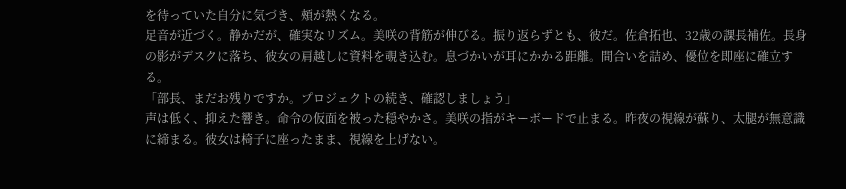を待っていた自分に気づき、頰が熱くなる。
足音が近づく。静かだが、確実なリズム。美咲の背筋が伸びる。振り返らずとも、彼だ。佐倉拓也、32歳の課長補佐。長身の影がデスクに落ち、彼女の肩越しに資料を覗き込む。息づかいが耳にかかる距離。間合いを詰め、優位を即座に確立する。
「部長、まだお残りですか。プロジェクトの続き、確認しましょう」
声は低く、抑えた響き。命令の仮面を被った穏やかさ。美咲の指がキーボードで止まる。昨夜の視線が蘇り、太腿が無意識に締まる。彼女は椅子に座ったまま、視線を上げない。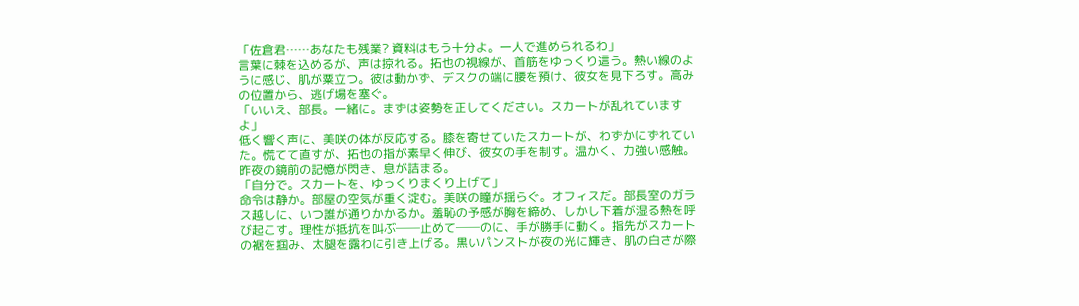「佐倉君……あなたも残業? 資料はもう十分よ。一人で進められるわ」
言葉に棘を込めるが、声は掠れる。拓也の視線が、首筋をゆっくり這う。熱い線のように感じ、肌が粟立つ。彼は動かず、デスクの端に腰を預け、彼女を見下ろす。高みの位置から、逃げ場を塞ぐ。
「いいえ、部長。一緒に。まずは姿勢を正してください。スカートが乱れていますよ」
低く響く声に、美咲の体が反応する。膝を寄せていたスカートが、わずかにずれていた。慌てて直すが、拓也の指が素早く伸び、彼女の手を制す。温かく、力強い感触。昨夜の鏡前の記憶が閃き、息が詰まる。
「自分で。スカートを、ゆっくりまくり上げて」
命令は静か。部屋の空気が重く淀む。美咲の瞳が揺らぐ。オフィスだ。部長室のガラス越しに、いつ誰が通りかかるか。羞恥の予感が胸を締め、しかし下着が湿る熱を呼び起こす。理性が抵抗を叫ぶ──止めて──のに、手が勝手に動く。指先がスカートの裾を掴み、太腿を露わに引き上げる。黒いパンストが夜の光に輝き、肌の白さが際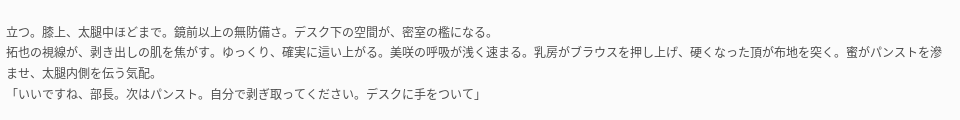立つ。膝上、太腿中ほどまで。鏡前以上の無防備さ。デスク下の空間が、密室の檻になる。
拓也の視線が、剥き出しの肌を焦がす。ゆっくり、確実に這い上がる。美咲の呼吸が浅く速まる。乳房がブラウスを押し上げ、硬くなった頂が布地を突く。蜜がパンストを滲ませ、太腿内側を伝う気配。
「いいですね、部長。次はパンスト。自分で剥ぎ取ってください。デスクに手をついて」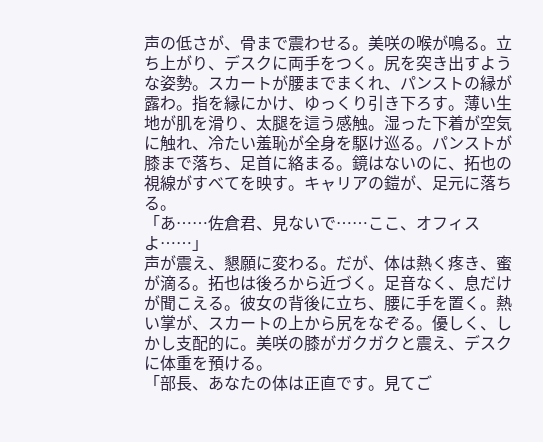声の低さが、骨まで震わせる。美咲の喉が鳴る。立ち上がり、デスクに両手をつく。尻を突き出すような姿勢。スカートが腰までまくれ、パンストの縁が露わ。指を縁にかけ、ゆっくり引き下ろす。薄い生地が肌を滑り、太腿を這う感触。湿った下着が空気に触れ、冷たい羞恥が全身を駆け巡る。パンストが膝まで落ち、足首に絡まる。鏡はないのに、拓也の視線がすべてを映す。キャリアの鎧が、足元に落ちる。
「あ……佐倉君、見ないで……ここ、オフィスよ……」
声が震え、懇願に変わる。だが、体は熱く疼き、蜜が滴る。拓也は後ろから近づく。足音なく、息だけが聞こえる。彼女の背後に立ち、腰に手を置く。熱い掌が、スカートの上から尻をなぞる。優しく、しかし支配的に。美咲の膝がガクガクと震え、デスクに体重を預ける。
「部長、あなたの体は正直です。見てご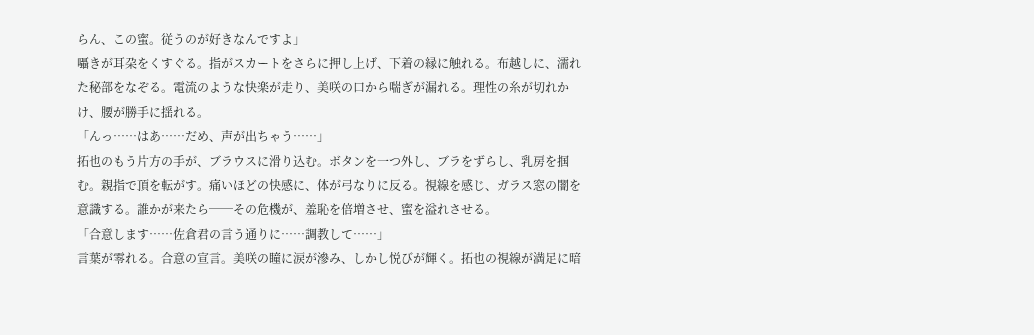らん、この蜜。従うのが好きなんですよ」
囁きが耳朶をくすぐる。指がスカートをさらに押し上げ、下着の縁に触れる。布越しに、濡れた秘部をなぞる。電流のような快楽が走り、美咲の口から喘ぎが漏れる。理性の糸が切れかけ、腰が勝手に揺れる。
「んっ……はあ……だめ、声が出ちゃう……」
拓也のもう片方の手が、ブラウスに滑り込む。ボタンを一つ外し、ブラをずらし、乳房を掴む。親指で頂を転がす。痛いほどの快感に、体が弓なりに反る。視線を感じ、ガラス窓の闇を意識する。誰かが来たら──その危機が、羞恥を倍増させ、蜜を溢れさせる。
「合意します……佐倉君の言う通りに……調教して……」
言葉が零れる。合意の宣言。美咲の瞳に涙が滲み、しかし悦びが輝く。拓也の視線が満足に暗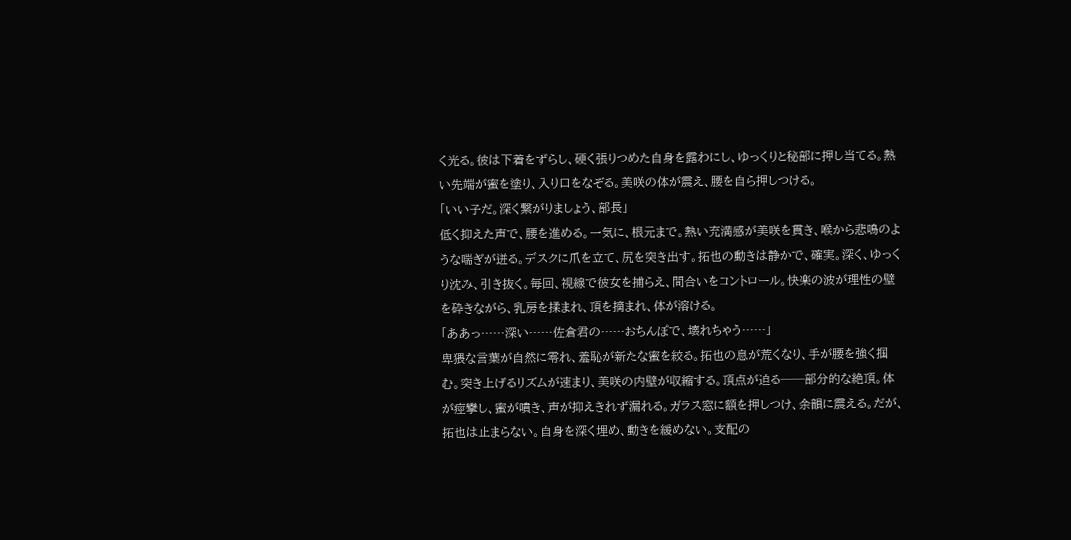く光る。彼は下着をずらし、硬く張りつめた自身を露わにし、ゆっくりと秘部に押し当てる。熱い先端が蜜を塗り、入り口をなぞる。美咲の体が震え、腰を自ら押しつける。
「いい子だ。深く繋がりましょう、部長」
低く抑えた声で、腰を進める。一気に、根元まで。熱い充満感が美咲を貫き、喉から悲鳴のような喘ぎが迸る。デスクに爪を立て、尻を突き出す。拓也の動きは静かで、確実。深く、ゆっくり沈み、引き抜く。毎回、視線で彼女を捕らえ、間合いをコントロール。快楽の波が理性の壁を砕きながら、乳房を揉まれ、頂を摘まれ、体が溶ける。
「ああっ……深い……佐倉君の……おちんぽで、壊れちゃう……」
卑猥な言葉が自然に零れ、羞恥が新たな蜜を絞る。拓也の息が荒くなり、手が腰を強く掴む。突き上げるリズムが速まり、美咲の内壁が収縮する。頂点が迫る──部分的な絶頂。体が痙攣し、蜜が噴き、声が抑えきれず漏れる。ガラス窓に額を押しつけ、余韻に震える。だが、拓也は止まらない。自身を深く埋め、動きを緩めない。支配の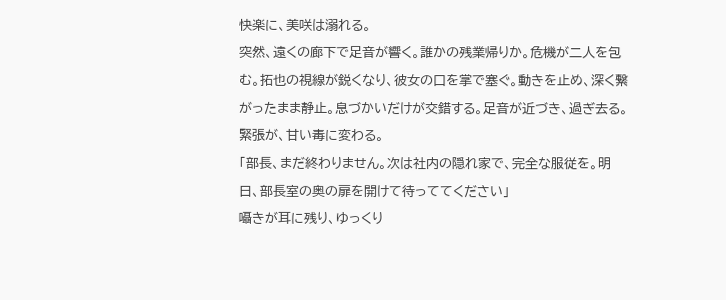快楽に、美咲は溺れる。
突然、遠くの廊下で足音が響く。誰かの残業帰りか。危機が二人を包む。拓也の視線が鋭くなり、彼女の口を掌で塞ぐ。動きを止め、深く繋がったまま静止。息づかいだけが交錯する。足音が近づき、過ぎ去る。緊張が、甘い毒に変わる。
「部長、まだ終わりません。次は社内の隠れ家で、完全な服従を。明日、部長室の奥の扉を開けて待っててください」
囁きが耳に残り、ゆっくり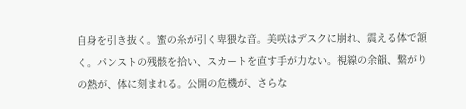自身を引き抜く。蜜の糸が引く卑猥な音。美咲はデスクに崩れ、震える体で頷く。パンストの残骸を拾い、スカートを直す手が力ない。視線の余韻、繋がりの熱が、体に刻まれる。公開の危機が、さらな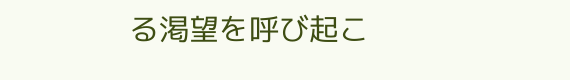る渇望を呼び起こ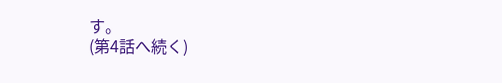す。
(第4話へ続く)